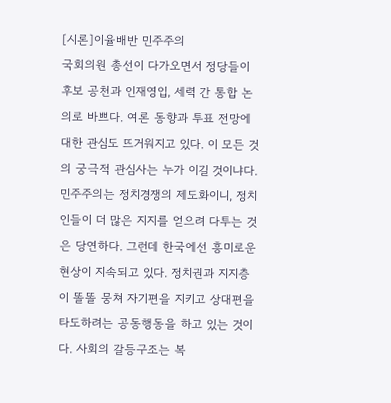[시론]이율배반 민주주의
국회의원 총선이 다가오면서 정당들이 후보 공천과 인재영입, 세력 간 통합 논의로 바쁘다. 여론 동향과 투표 전망에 대한 관심도 뜨거워지고 있다. 이 모든 것의 궁극적 관심사는 누가 이길 것이냐다. 민주주의는 정치경쟁의 제도화이니, 정치인들이 더 많은 지지를 얻으려 다투는 것은 당연하다. 그런데 한국에선 흥미로운 현상이 지속되고 있다. 정치권과 지지층이 똘똘 뭉쳐 자기편을 지키고 상대편을 타도하려는 공동행동을 하고 있는 것이다. 사회의 갈등구조는 복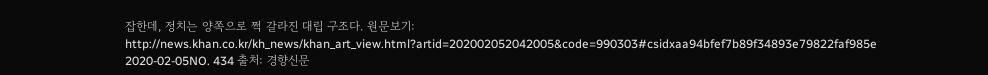잡한데, 정치는 양쪽으로 쩍 갈라진 대립 구조다. 원문보기: http://news.khan.co.kr/kh_news/khan_art_view.html?artid=202002052042005&code=990303#csidxaa94bfef7b89f34893e79822faf985e
2020-02-05NO. 434 출처: 경향신문